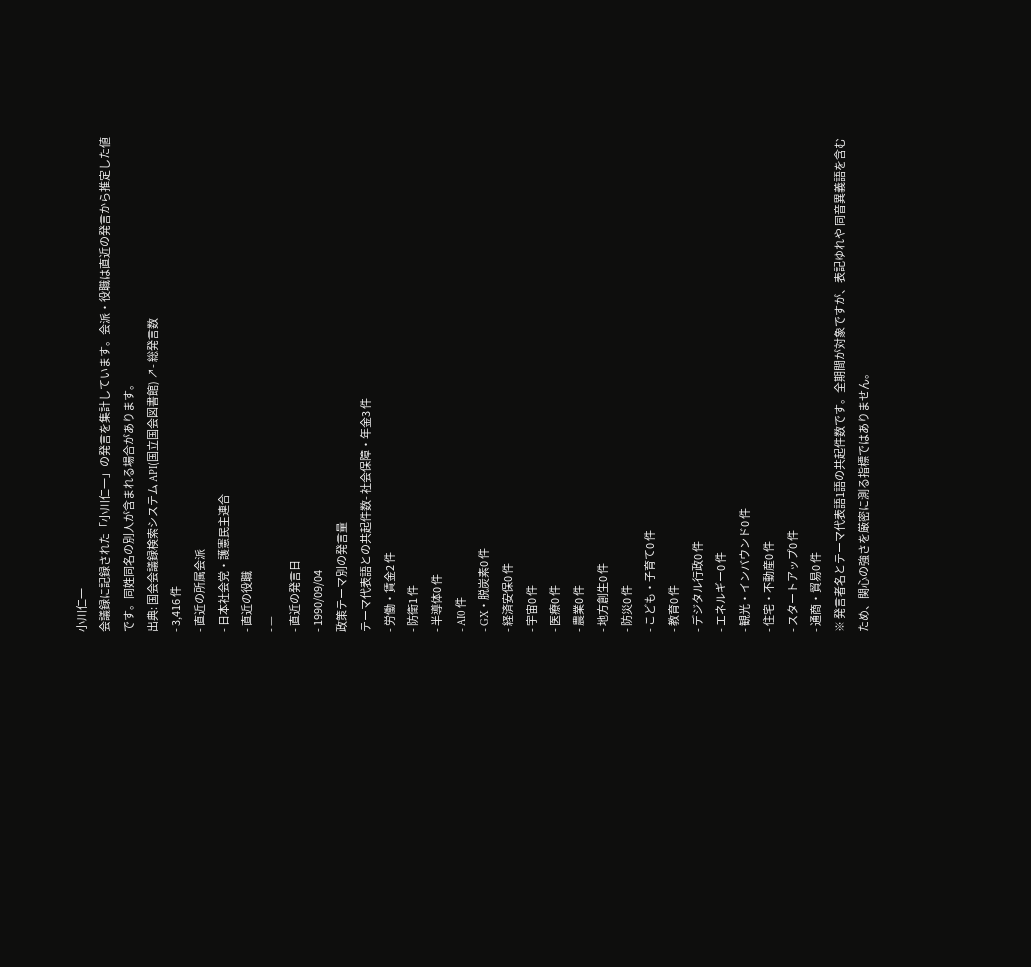小川仁一
会議録に記録された「小川仁一」の発言を集計しています。会派・役職は直近の発言から推定した値です。同姓同名の別人が含まれる場合があります。
出典: 国会会議録検索システム API(国立国会図書館) ↗- 総発言数
- 3,416 件
- 直近の所属会派
- 日本社会党・護憲民主連合
- 直近の役職
- —
- 直近の発言日
- 1990/09/04
政策テーマ別の発言量
テーマ代表語との共起件数- 社会保障・年金3 件
- 労働・賃金2 件
- 防衛1 件
- 半導体0 件
- AI0 件
- GX・脱炭素0 件
- 経済安保0 件
- 宇宙0 件
- 医療0 件
- 農業0 件
- 地方創生0 件
- 防災0 件
- こども・子育て0 件
- 教育0 件
- デジタル行政0 件
- エネルギー0 件
- 観光・インバウンド0 件
- 住宅・不動産0 件
- スタートアップ0 件
- 通商・貿易0 件
※ 発言者名とテーマ代表語1語の共起件数です。全期間が対象ですが、表記ゆれや 同音異義語を含むため、関心の強さを厳密に測る指標ではありません。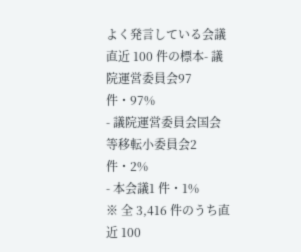よく発言している会議
直近 100 件の標本- 議院運営委員会97 件・97%
- 議院運営委員会国会等移転小委員会2 件・2%
- 本会議1 件・1%
※ 全 3,416 件のうち直近 100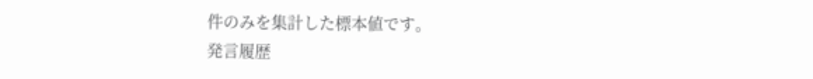件のみを集計した標本値です。
発言履歴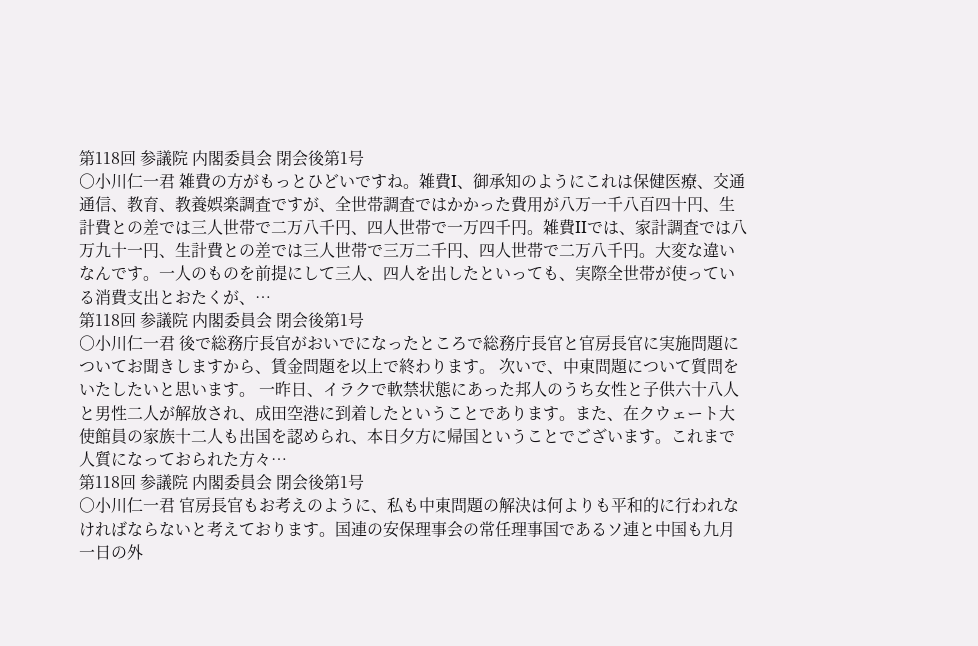第118回 参議院 内閣委員会 閉会後第1号
○小川仁一君 雑費の方がもっとひどいですね。雑費I、御承知のようにこれは保健医療、交通通信、教育、教養娯楽調査ですが、全世帯調査ではかかった費用が八万一千八百四十円、生計費との差では三人世帯で二万八千円、四人世帯で一万四千円。雑費IIでは、家計調査では八万九十一円、生計費との差では三人世帯で三万二千円、四人世帯で二万八千円。大変な違いなんです。一人のものを前提にして三人、四人を出したといっても、実際全世帯が使っている消費支出とおたくが、…
第118回 参議院 内閣委員会 閉会後第1号
○小川仁一君 後で総務庁長官がおいでになったところで総務庁長官と官房長官に実施問題についてお聞きしますから、賃金問題を以上で終わります。 次いで、中東問題について質問をいたしたいと思います。 一昨日、イラクで軟禁状態にあった邦人のうち女性と子供六十八人と男性二人が解放され、成田空港に到着したということであります。また、在クウェート大使館員の家族十二人も出国を認められ、本日夕方に帰国ということでございます。これまで人質になっておられた方々…
第118回 参議院 内閣委員会 閉会後第1号
○小川仁一君 官房長官もお考えのように、私も中東問題の解決は何よりも平和的に行われなければならないと考えております。国連の安保理事会の常任理事国であるソ連と中国も九月一日の外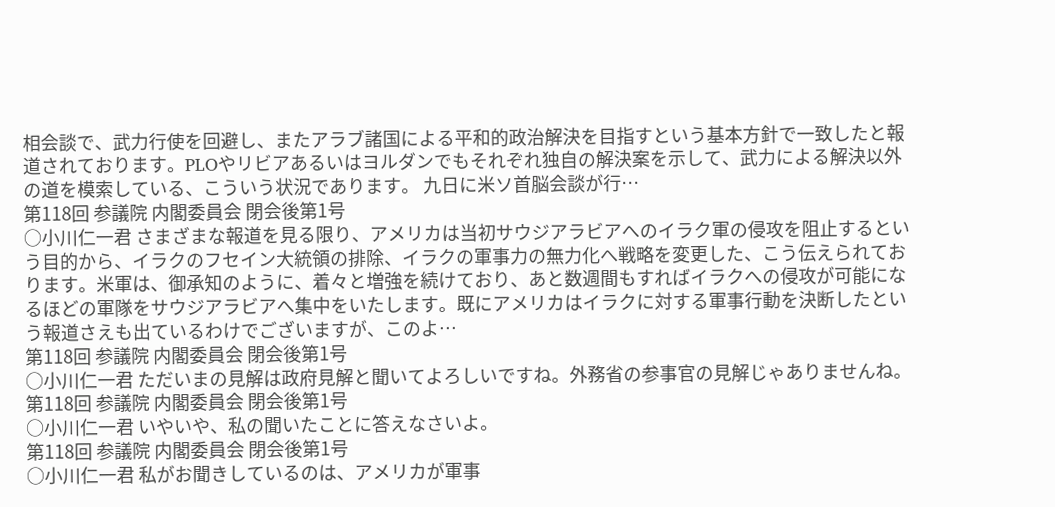相会談で、武力行使を回避し、またアラブ諸国による平和的政治解決を目指すという基本方針で一致したと報道されております。PLOやリビアあるいはヨルダンでもそれぞれ独自の解決案を示して、武力による解決以外の道を模索している、こういう状況であります。 九日に米ソ首脳会談が行…
第118回 参議院 内閣委員会 閉会後第1号
○小川仁一君 さまざまな報道を見る限り、アメリカは当初サウジアラビアへのイラク軍の侵攻を阻止するという目的から、イラクのフセイン大統領の排除、イラクの軍事力の無力化へ戦略を変更した、こう伝えられております。米軍は、御承知のように、着々と増強を続けており、あと数週間もすればイラクへの侵攻が可能になるほどの軍隊をサウジアラビアへ集中をいたします。既にアメリカはイラクに対する軍事行動を決断したという報道さえも出ているわけでございますが、このよ…
第118回 参議院 内閣委員会 閉会後第1号
○小川仁一君 ただいまの見解は政府見解と聞いてよろしいですね。外務省の参事官の見解じゃありませんね。
第118回 参議院 内閣委員会 閉会後第1号
○小川仁一君 いやいや、私の聞いたことに答えなさいよ。
第118回 参議院 内閣委員会 閉会後第1号
○小川仁一君 私がお聞きしているのは、アメリカが軍事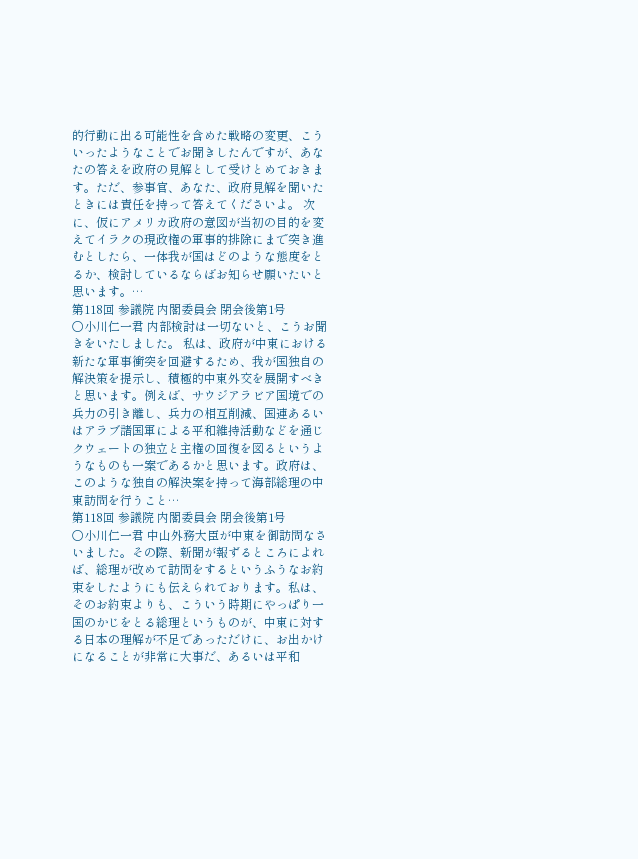的行動に出る可能性を含めた戦略の変更、こういったようなことでお聞きしたんですが、あなたの答えを政府の見解として受けとめておきます。ただ、参事官、あなた、政府見解を聞いたときには責任を持って答えてくださいよ。 次に、仮にアメリカ政府の意図が当初の目的を変えてイラクの現政権の軍事的排除にまで突き進むとしたら、一体我が国はどのような態度をとるか、検討しているならばお知らせ願いたいと思います。…
第118回 参議院 内閣委員会 閉会後第1号
○小川仁一君 内部検討は一切ないと、こうお聞きをいたしました。 私は、政府が中東における新たな軍事衝突を回避するため、我が国独自の解決策を提示し、積極的中東外交を展開すべきと思います。例えば、サウジアラビア国境での兵力の引き離し、兵力の相互削減、国連あるいはアラブ諸国軍による平和維持活動などを通じクウェートの独立と主権の回復を図るというようなものも一案であるかと思います。政府は、このような独自の解決案を持って海部総理の中東訪問を行うこと…
第118回 参議院 内閣委員会 閉会後第1号
○小川仁一君 中山外務大臣が中東を御訪問なさいました。その際、新聞が報ずるところによれば、総理が改めて訪問をするというふうなお約束をしたようにも伝えられております。私は、そのお約束よりも、こういう時期にやっぱり一国のかじをとる総理というものが、中東に対する日本の理解が不足であっただけに、お出かけになることが非常に大事だ、あるいは平和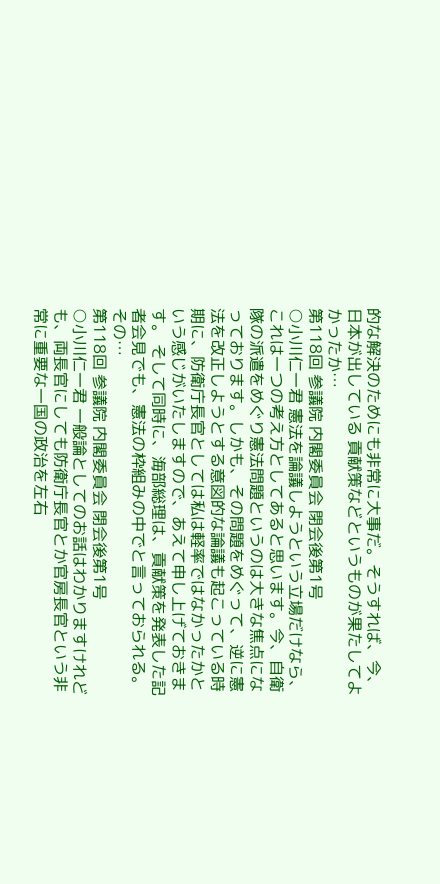的な解決のためにも非常に大事だ。そうすれば、今、日本が出している 貢献策などというものが果たしてよかったか…
第118回 参議院 内閣委員会 閉会後第1号
○小川仁一君 憲法を論議しようという立場だけなら、これは一つの考え方としてあると思います。今、自衛隊の派遣をめぐり憲法問題というのは大きな焦点になっております。しかも、その問題をめぐって、逆に憲法を改正しようとする意図的な論議も起こっている時期に、防衛庁長官としては私は軽率ではなかったかという感じがいたしますので、あえて申し上げておきます。 そして同時に、海部総理は、貢献策を発表した記者会見でも、憲法の枠組みの中でと言っておられる。その…
第118回 参議院 内閣委員会 閉会後第1号
○小川仁一君 一般論としてのお話はわかりますけれども、両長官にしても防衛庁長官とか官房長官という非常に重要な一国の政治を左右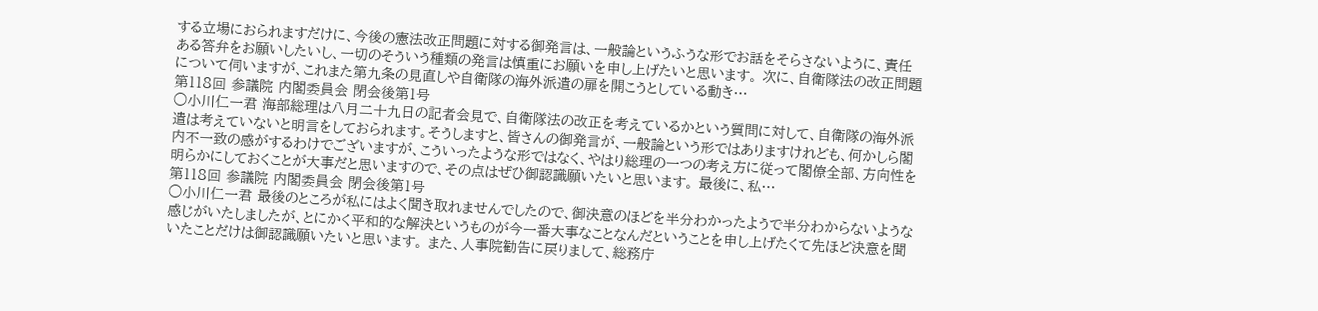する立場におられますだけに、今後の憲法改正問題に対する御発言は、一般論というふうな形でお話をそらさないように、責任ある答弁をお願いしたいし、一切のそういう種類の発言は慎重にお願いを申し上げたいと思います。 次に、自衛隊法の改正問題について伺いますが、これまた第九条の見直しや自衛隊の海外派遣の扉を開こうとしている動き…
第118回 参議院 内閣委員会 閉会後第1号
○小川仁一君 海部総理は八月二十九日の記者会見で、自衛隊法の改正を考えているかという質問に対して、自衛隊の海外派遣は考えていないと明言をしておられます。そうしますと、皆さんの御発言が、一般論という形ではありますけれども、何かしら閣内不一致の感がするわけでございますが、こういったような形ではなく、やはり総理の一つの考え方に従って閣僚全部、方向性を明らかにしておくことが大事だと思いますので、その点はぜひ御認識願いたいと思います。 最後に、私…
第118回 参議院 内閣委員会 閉会後第1号
○小川仁一君 最後のところが私にはよく聞き取れませんでしたので、御決意のほどを半分わかったようで半分わからないような感じがいたしましたが、とにかく平和的な解決というものが今一番大事なことなんだということを申し上げたくて先ほど決意を聞いたことだけは御認識願いたいと思います。 また、人事院勧告に戻りまして、総務庁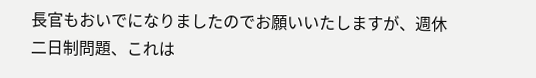長官もおいでになりましたのでお願いいたしますが、週休二日制問題、これは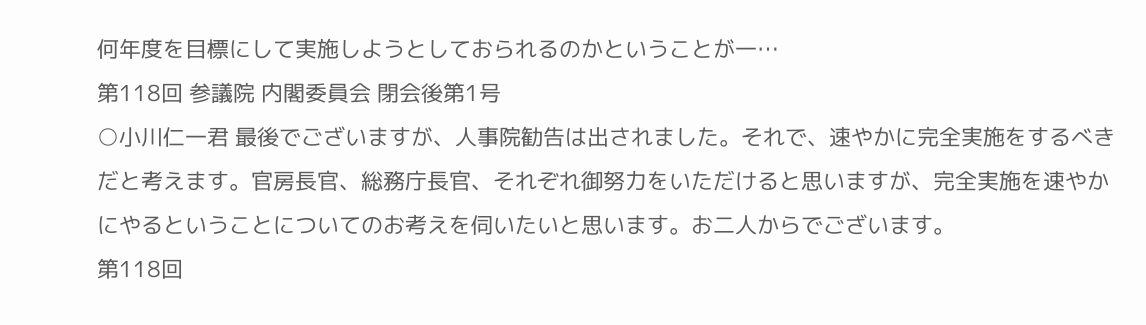何年度を目標にして実施しようとしておられるのかということが一…
第118回 参議院 内閣委員会 閉会後第1号
○小川仁一君 最後でございますが、人事院勧告は出されました。それで、速やかに完全実施をするべきだと考えます。官房長官、総務庁長官、それぞれ御努力をいただけると思いますが、完全実施を速やかにやるということについてのお考えを伺いたいと思います。お二人からでございます。
第118回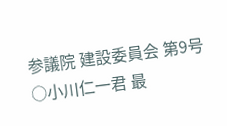参議院 建設委員会 第9号
○小川仁一君 最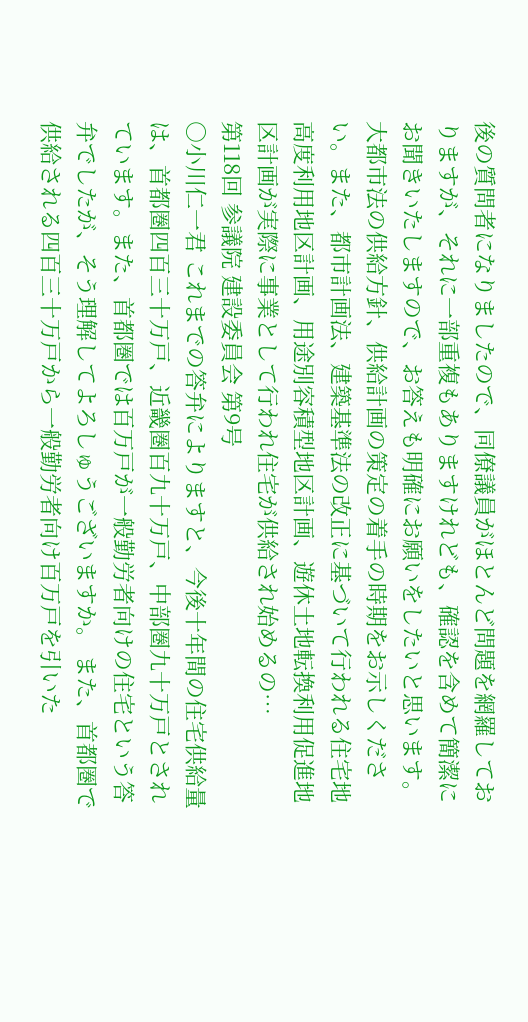後の質問者になりましたので、同僚議員がほとんど問題を網羅しておりますが、それに一部重複もありますけれども、確認を含めて簡潔にお聞きいたしますので、お答えも明確にお願いをしたいと思います。 大都市法の供給方針、供給計画の策定の着手の時期をお示しください。また、都市計画法、建築基準法の改正に基づいて行われる住宅地高度利用地区計画、用途別容積型地区計画、遊休土地転換利用促進地区計画が実際に事業として行われ住宅が供給され始めるの…
第118回 参議院 建設委員会 第9号
○小川仁一君 これまでの答弁によりますと、今後十年間の住宅供給量は、首都圏四百三十万戸、近畿圏百九十万戸、中部圏九十万戸とされています。また、首都圏では百万戸が一般勤労者向けの住宅という答弁でしたが、そう理解してよろしゅうございますか。 また、首都圏で供給される四百三十万戸から一般勤労者向け百万戸を引いた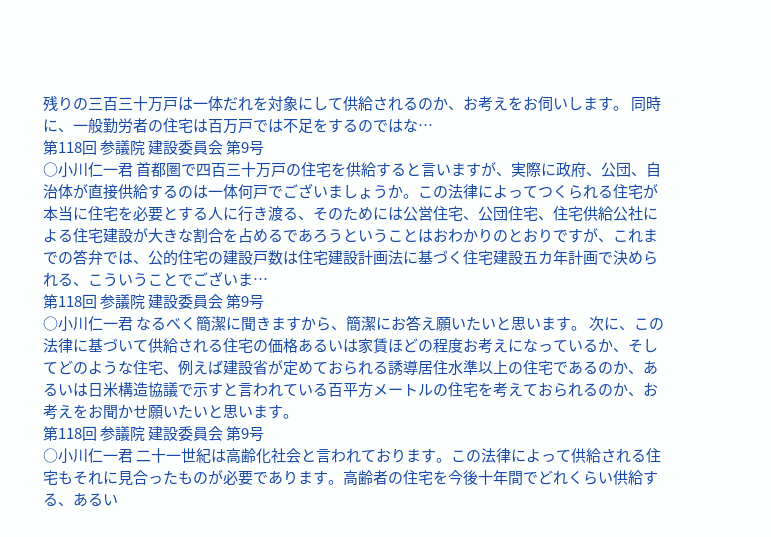残りの三百三十万戸は一体だれを対象にして供給されるのか、お考えをお伺いします。 同時に、一般勤労者の住宅は百万戸では不足をするのではな…
第118回 参議院 建設委員会 第9号
○小川仁一君 首都圏で四百三十万戸の住宅を供給すると言いますが、実際に政府、公団、自治体が直接供給するのは一体何戸でございましょうか。この法律によってつくられる住宅が本当に住宅を必要とする人に行き渡る、そのためには公営住宅、公団住宅、住宅供給公社による住宅建設が大きな割合を占めるであろうということはおわかりのとおりですが、これまでの答弁では、公的住宅の建設戸数は住宅建設計画法に基づく住宅建設五カ年計画で決められる、こういうことでございま…
第118回 参議院 建設委員会 第9号
○小川仁一君 なるべく簡潔に聞きますから、簡潔にお答え願いたいと思います。 次に、この法律に基づいて供給される住宅の価格あるいは家賃ほどの程度お考えになっているか、そしてどのような住宅、例えば建設省が定めておられる誘導居住水準以上の住宅であるのか、あるいは日米構造協議で示すと言われている百平方メートルの住宅を考えておられるのか、お考えをお聞かせ願いたいと思います。
第118回 参議院 建設委員会 第9号
○小川仁一君 二十一世紀は高齢化社会と言われております。この法律によって供給される住宅もそれに見合ったものが必要であります。高齢者の住宅を今後十年間でどれくらい供給する、あるい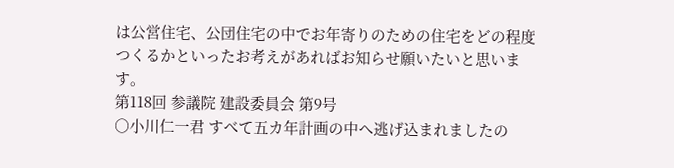は公営住宅、公団住宅の中でお年寄りのための住宅をどの程度つくるかといったお考えがあればお知らせ願いたいと思います。
第118回 参議院 建設委員会 第9号
○小川仁一君 すべて五カ年計画の中へ逃げ込まれましたの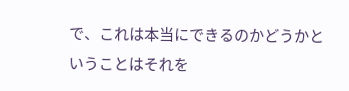で、これは本当にできるのかどうかということはそれを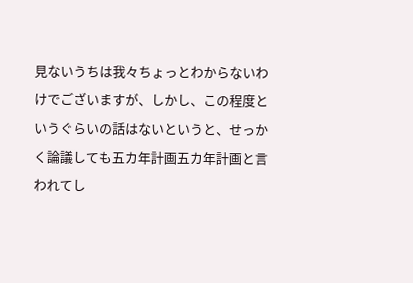見ないうちは我々ちょっとわからないわけでございますが、しかし、この程度というぐらいの話はないというと、せっかく論議しても五カ年計画五カ年計画と言われてし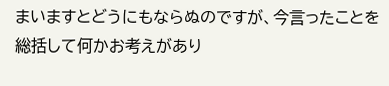まいますとどうにもならぬのですが、今言ったことを総括して何かお考えがあり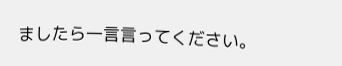ましたら一言言ってください。